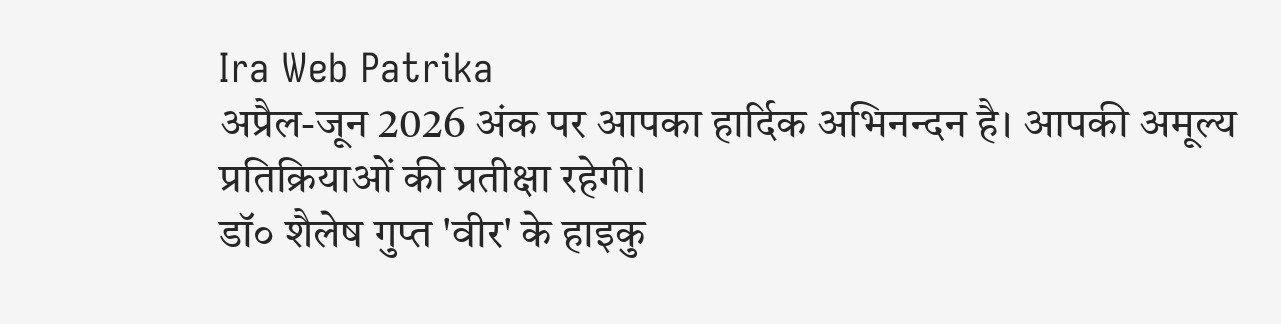Ira Web Patrika
अप्रैल-जून 2026 अंक पर आपका हार्दिक अभिनन्दन है। आपकी अमूल्य प्रतिक्रियाओं की प्रतीक्षा रहेगी।
डॉ० शैलेष गुप्त 'वीर' के हाइकु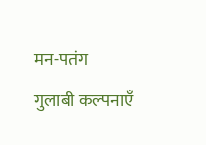मन-पतंग
गुलाबी कल्पनाएँ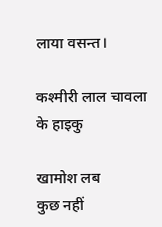लाया वसन्त।

कश्मीरी लाल चावला के हाइकु

खामोश लब
कुछ नहीं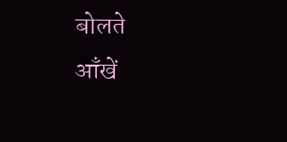बोलते
आँखें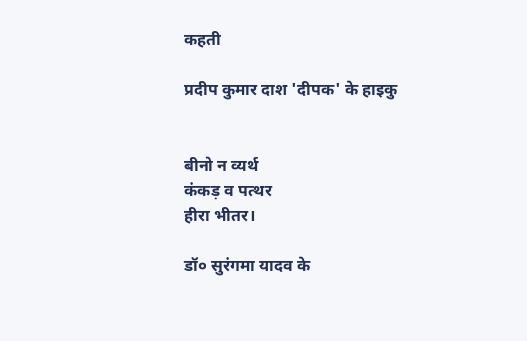कहती

प्रदीप कुमार दाश 'दीपक' के हाइकु


बीनो न व्यर्थ
कंकड़ व पत्थर
हीरा भीतर।

डॉ० सुरंगमा यादव के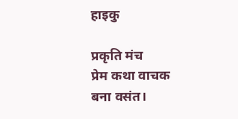हाइकु

प्रकृति मंच
प्रेम कथा वाचक
बना वसंत।